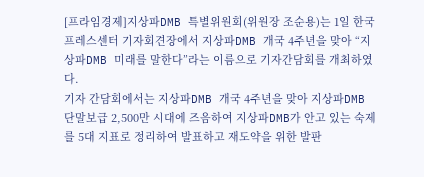[프라임경제]지상파DMB 특별위원회(위원장 조순용)는 1일 한국프레스센터 기자회견장에서 지상파DMB 개국 4주년을 맞아 “지상파DMB 미래를 말한다”라는 이름으로 기자간담회를 개최하였다.
기자 간담회에서는 지상파DMB 개국 4주년을 맞아 지상파DMB 단말보급 2,500만 시대에 즈음하여 지상파DMB가 안고 있는 숙제를 5대 지표로 정리하여 발표하고 재도약을 위한 발판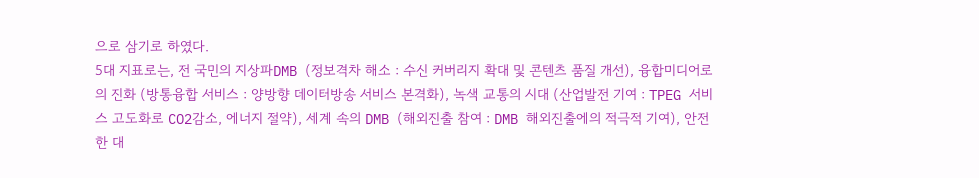으로 삼기로 하였다.
5대 지표로는, 전 국민의 지상파DMB (정보격차 해소 : 수신 커버리지 확대 및 콘텐츠 품질 개선), 융합미디어로의 진화 (방통융합 서비스 : 양방향 데이터방송 서비스 본격화), 녹색 교통의 시대 (산업발전 기여 : TPEG 서비스 고도화로 CO2감소, 에너지 절약), 세계 속의 DMB (해외진출 참여 : DMB 해외진출에의 적극적 기여), 안전한 대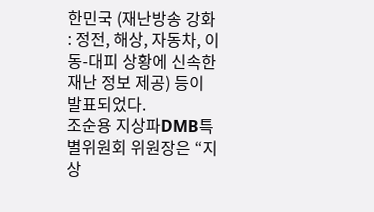한민국 (재난방송 강화 : 정전, 해상, 자동차, 이동-대피 상황에 신속한 재난 정보 제공) 등이 발표되었다.
조순용 지상파DMB특별위원회 위원장은 “지상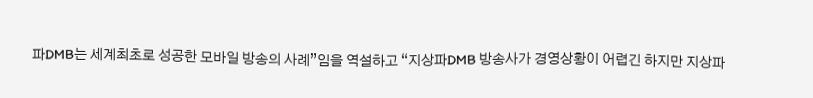파DMB는 세계최초로 성공한 모바일 방송의 사례”임을 역설하고 “지상파DMB 방송사가 경영상황이 어렵긴 하지만 지상파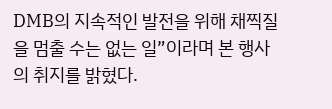DMB의 지속적인 발전을 위해 채찍질을 멈출 수는 없는 일”이라며 본 행사의 취지를 밝혔다.